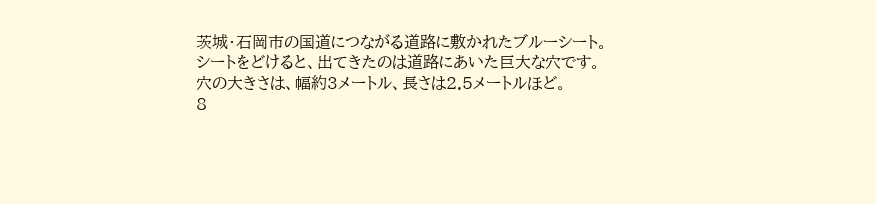茨城・石岡市の国道につながる道路に敷かれたブルーシート。
シートをどけると、出てきたのは道路にあいた巨大な穴です。
穴の大きさは、幅約3メートル、長さは2.5メートルほど。
8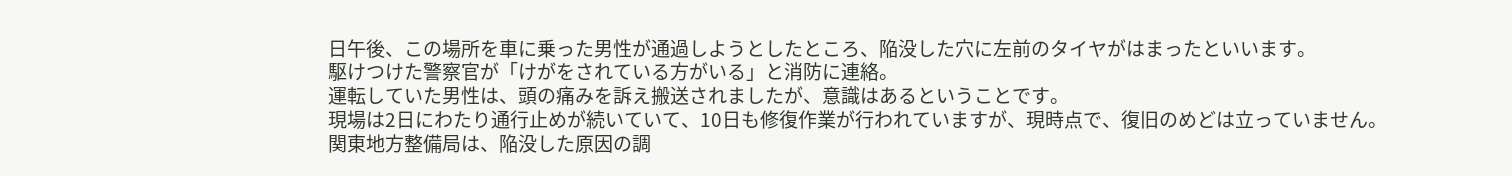日午後、この場所を車に乗った男性が通過しようとしたところ、陥没した穴に左前のタイヤがはまったといいます。
駆けつけた警察官が「けがをされている方がいる」と消防に連絡。
運転していた男性は、頭の痛みを訴え搬送されましたが、意識はあるということです。
現場は2日にわたり通行止めが続いていて、10日も修復作業が行われていますが、現時点で、復旧のめどは立っていません。
関東地方整備局は、陥没した原因の調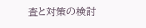査と対策の検討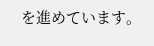を進めています。